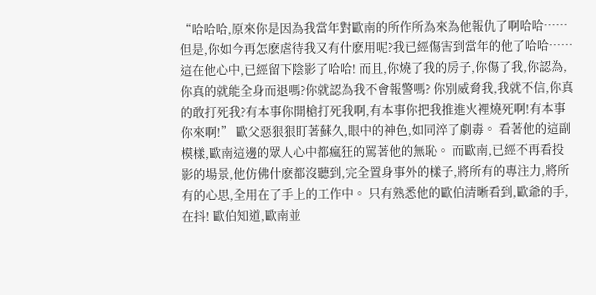“哈哈哈,原來你是因為我當年對歐南的所作所為來為他報仇了啊哈哈……但是,你如今再怎麽虐待我又有什麽用呢?我已經傷害到當年的他了哈哈……這在他心中,已經留下陰影了哈哈! 而且,你燒了我的房子,你傷了我,你認為,你真的就能全身而退嗎?你就認為我不會報警嗎? 你別威脅我,我就不信,你真的敢打死我?有本事你開槍打死我啊,有本事你把我推進火裡燒死啊!有本事你來啊!” 歐父惡狠狠盯著蘇久,眼中的神色,如同淬了劇毒。 看著他的這副模樣,歐南這邊的眾人心中都瘋狂的罵著他的無恥。 而歐南,已經不再看投影的場景,他仿佛什麽都沒聽到,完全置身事外的樣子,將所有的專注力,將所有的心思,全用在了手上的工作中。 只有熟悉他的歐伯清晰看到,歐爺的手,在抖! 歐伯知道,歐南並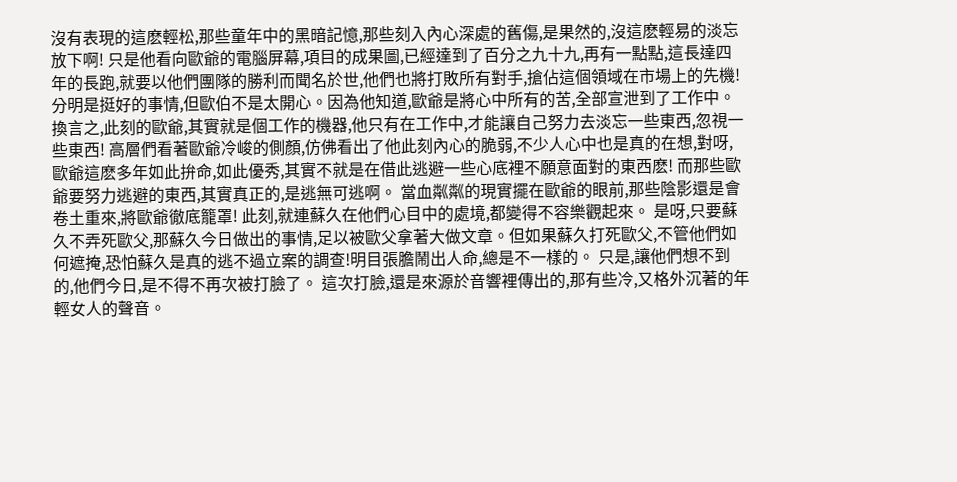沒有表現的這麽輕松,那些童年中的黑暗記憶,那些刻入內心深處的舊傷,是果然的,沒這麽輕易的淡忘放下啊! 只是他看向歐爺的電腦屏幕,項目的成果圖,已經達到了百分之九十九,再有一點點,這長達四年的長跑,就要以他們團隊的勝利而聞名於世,他們也將打敗所有對手,搶佔這個領域在市場上的先機! 分明是挺好的事情,但歐伯不是太開心。因為他知道,歐爺是將心中所有的苦,全部宣泄到了工作中。 換言之,此刻的歐爺,其實就是個工作的機器,他只有在工作中,才能讓自己努力去淡忘一些東西,忽視一些東西! 高層們看著歐爺冷峻的側顏,仿佛看出了他此刻內心的脆弱,不少人心中也是真的在想,對呀,歐爺這麽多年如此拚命,如此優秀,其實不就是在借此逃避一些心底裡不願意面對的東西麽! 而那些歐爺要努力逃避的東西,其實真正的,是逃無可逃啊。 當血粼粼的現實擺在歐爺的眼前,那些陰影還是會卷土重來,將歐爺徹底籠罩! 此刻,就連蘇久在他們心目中的處境,都變得不容樂觀起來。 是呀,只要蘇久不弄死歐父,那蘇久今日做出的事情,足以被歐父拿著大做文章。但如果蘇久打死歐父,不管他們如何遮掩,恐怕蘇久是真的逃不過立案的調查!明目張膽鬧出人命,總是不一樣的。 只是,讓他們想不到的,他們今日,是不得不再次被打臉了。 這次打臉,還是來源於音響裡傳出的,那有些冷,又格外沉著的年輕女人的聲音。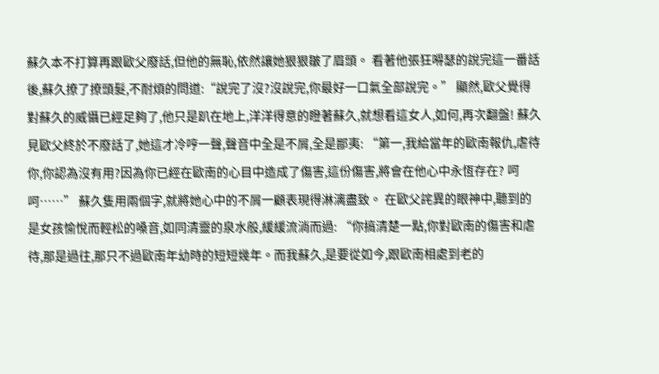蘇久本不打算再跟歐父廢話,但他的無恥,依然讓她狠狠皺了眉頭。 看著他張狂嘚瑟的說完這一番話後,蘇久撩了撩頭髮,不耐煩的問道:“說完了沒?沒說完,你最好一口氣全部說完。” 顯然,歐父覺得對蘇久的威懾已經足夠了,他只是趴在地上,洋洋得意的瞪著蘇久,就想看這女人,如何,再次翻盤! 蘇久見歐父終於不廢話了,她這才冷哼一聲,聲音中全是不屑,全是鄙夷: “第一,我給當年的歐南報仇,虐待你,你認為沒有用?因為你已經在歐南的心目中造成了傷害,這份傷害,將會在他心中永恆存在? 呵呵……” 蘇久隻用兩個字,就將她心中的不屑一顧表現得淋漓盡致。 在歐父詫異的眼神中,聽到的是女孩愉悅而輕松的嗓音,如同清靈的泉水般,緩緩流淌而過: “你搞清楚一點,你對歐南的傷害和虐待,那是過往,那只不過歐南年幼時的短短幾年。而我蘇久,是要從如今,跟歐南相處到老的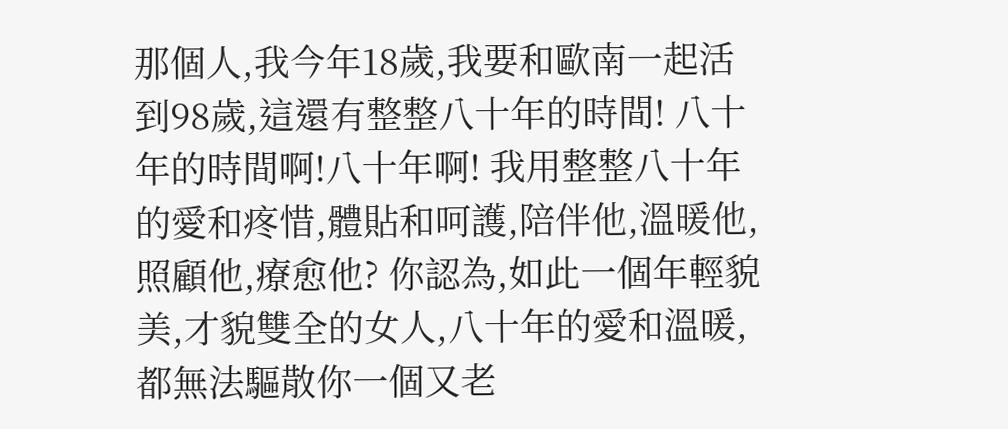那個人,我今年18歲,我要和歐南一起活到98歲,這還有整整八十年的時間! 八十年的時間啊!八十年啊! 我用整整八十年的愛和疼惜,體貼和呵護,陪伴他,溫暖他,照顧他,療愈他? 你認為,如此一個年輕貌美,才貌雙全的女人,八十年的愛和溫暖,都無法驅散你一個又老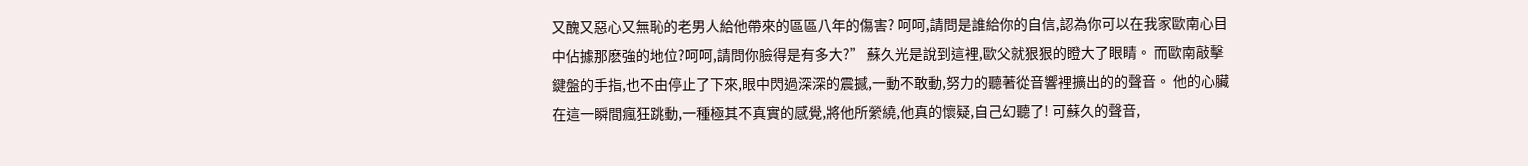又醜又惡心又無恥的老男人給他帶來的區區八年的傷害? 呵呵,請問是誰給你的自信,認為你可以在我家歐南心目中佔據那麽強的地位?呵呵,請問你臉得是有多大?” 蘇久光是說到這裡,歐父就狠狠的瞪大了眼睛。 而歐南敲擊鍵盤的手指,也不由停止了下來,眼中閃過深深的震撼,一動不敢動,努力的聽著從音響裡擴出的的聲音。 他的心臟在這一瞬間瘋狂跳動,一種極其不真實的感覺,將他所縈繞,他真的懷疑,自己幻聽了! 可蘇久的聲音,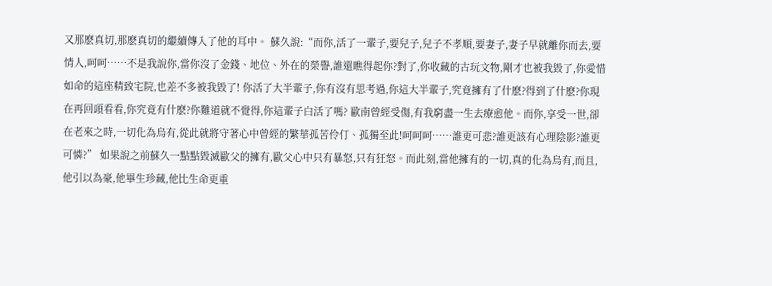又那麽真切,那麽真切的繼續傳入了他的耳中。 蘇久說:“而你,活了一輩子,要兒子,兒子不孝順,要妻子,妻子早就離你而去,要情人,呵呵……不是我說你,當你沒了金錢、地位、外在的榮譽,誰還瞧得起你?對了,你收藏的古玩文物,剛才也被我毀了,你愛惜如命的這座精致宅院,也差不多被我毀了! 你活了大半輩子,你有沒有思考過,你這大半輩子,究竟擁有了什麽?得到了什麽?你現在再回頭看看,你究竟有什麽?你難道就不覺得,你這輩子白活了嗎? 歐南曾經受傷,有我窮盡一生去療愈他。而你,享受一世,卻在老來之時,一切化為烏有,從此就將守著心中曾經的繁華孤苦伶仃、孤獨至此!呵呵呵……誰更可悲?誰更該有心理陰影?誰更可憐?” 如果說之前蘇久一點點毀滅歐父的擁有,歐父心中只有暴怒,只有狂怒。而此刻,當他擁有的一切,真的化為烏有,而且,他引以為豪,他畢生珍藏,他比生命更重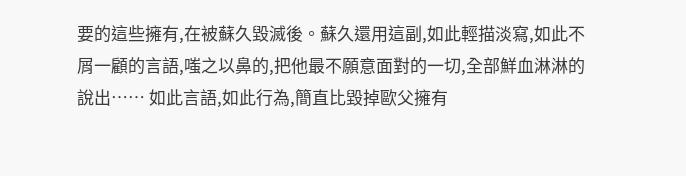要的這些擁有,在被蘇久毀滅後。蘇久還用這副,如此輕描淡寫,如此不屑一顧的言語,嗤之以鼻的,把他最不願意面對的一切,全部鮮血淋淋的說出…… 如此言語,如此行為,簡直比毀掉歐父擁有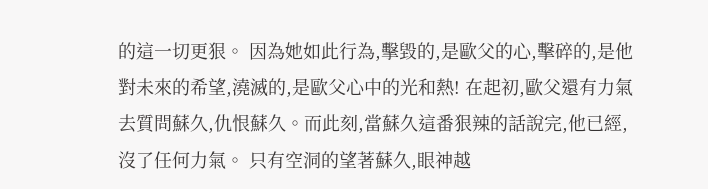的這一切更狠。 因為她如此行為,擊毀的,是歐父的心,擊碎的,是他對未來的希望,澆滅的,是歐父心中的光和熱! 在起初,歐父還有力氣去質問蘇久,仇恨蘇久。而此刻,當蘇久這番狠辣的話說完,他已經,沒了任何力氣。 只有空洞的望著蘇久,眼神越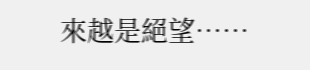來越是絕望……